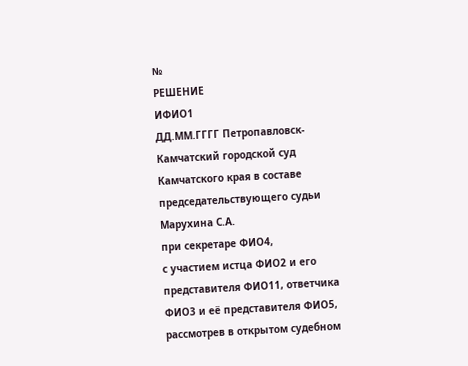№
РЕШЕНИЕ
ИФИО1
ДД.ММ.ГГГГ Петропавловск-Камчатский городской суд Камчатского края в составе председательствующего судьи Марухина С.А.
при секретаре ФИО4,
с участием истца ФИО2 и его представителя ФИО11, ответчика ФИО3 и её представителя ФИО5,
рассмотрев в открытом судебном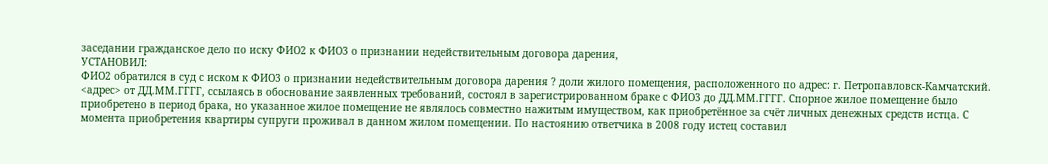заседании гражданское дело по иску ФИО2 к ФИО3 о признании недействительным договора дарения,
УСТАНОВИЛ:
ФИО2 обратился в суд с иском к ФИО3 о признании недействительным договора дарения ? доли жилого помещения, расположенного по адрес: г. Петропавловск-Камчатский. <адрес> от ДД.ММ.ГГГГ, ссылаясь в обоснование заявленных требований, состоял в зарегистрированном браке с ФИО3 до ДД.ММ.ГГГГ. Спорное жилое помещение было приобретено в период брака, но указанное жилое помещение не являлось совместно нажитым имуществом, как приобретённое за счёт личных денежных средств истца. С момента приобретения квартиры супруги проживал в данном жилом помещении. По настоянию ответчика в 2008 году истец составил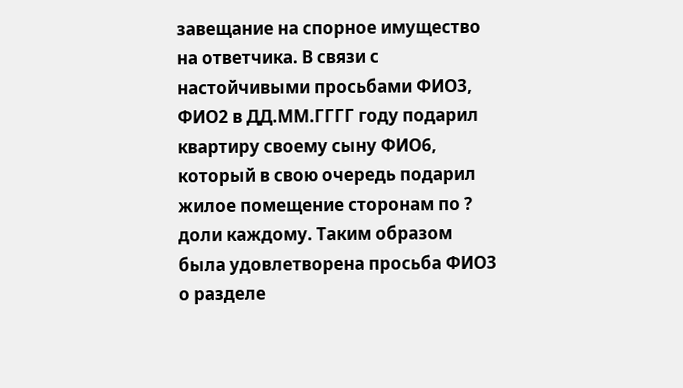завещание на спорное имущество на ответчика. В связи с настойчивыми просьбами ФИО3, ФИО2 в ДД.ММ.ГГГГ году подарил квартиру своему сыну ФИО6, который в свою очередь подарил жилое помещение сторонам по ? доли каждому. Таким образом была удовлетворена просьба ФИО3 о разделе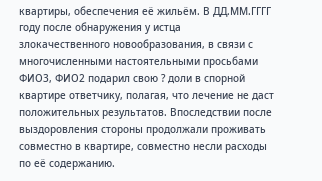квартиры, обеспечения её жильём. В ДД.ММ.ГГГГ году после обнаружения у истца злокачественного новообразования, в связи с многочисленными настоятельными просьбами ФИО3, ФИО2 подарил свою ? доли в спорной квартире ответчику, полагая, что лечение не даст положительных результатов. Впоследствии после выздоровления стороны продолжали проживать совместно в квартире, совместно несли расходы по её содержанию.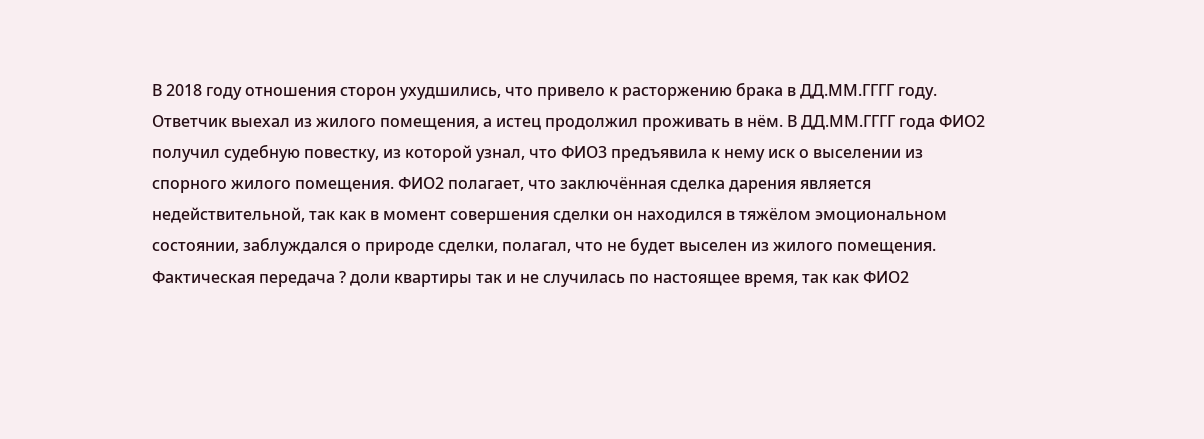В 2018 году отношения сторон ухудшились, что привело к расторжению брака в ДД.ММ.ГГГГ году. Ответчик выехал из жилого помещения, а истец продолжил проживать в нём. В ДД.ММ.ГГГГ года ФИО2 получил судебную повестку, из которой узнал, что ФИО3 предъявила к нему иск о выселении из спорного жилого помещения. ФИО2 полагает, что заключённая сделка дарения является недействительной, так как в момент совершения сделки он находился в тяжёлом эмоциональном состоянии, заблуждался о природе сделки, полагал, что не будет выселен из жилого помещения. Фактическая передача ? доли квартиры так и не случилась по настоящее время, так как ФИО2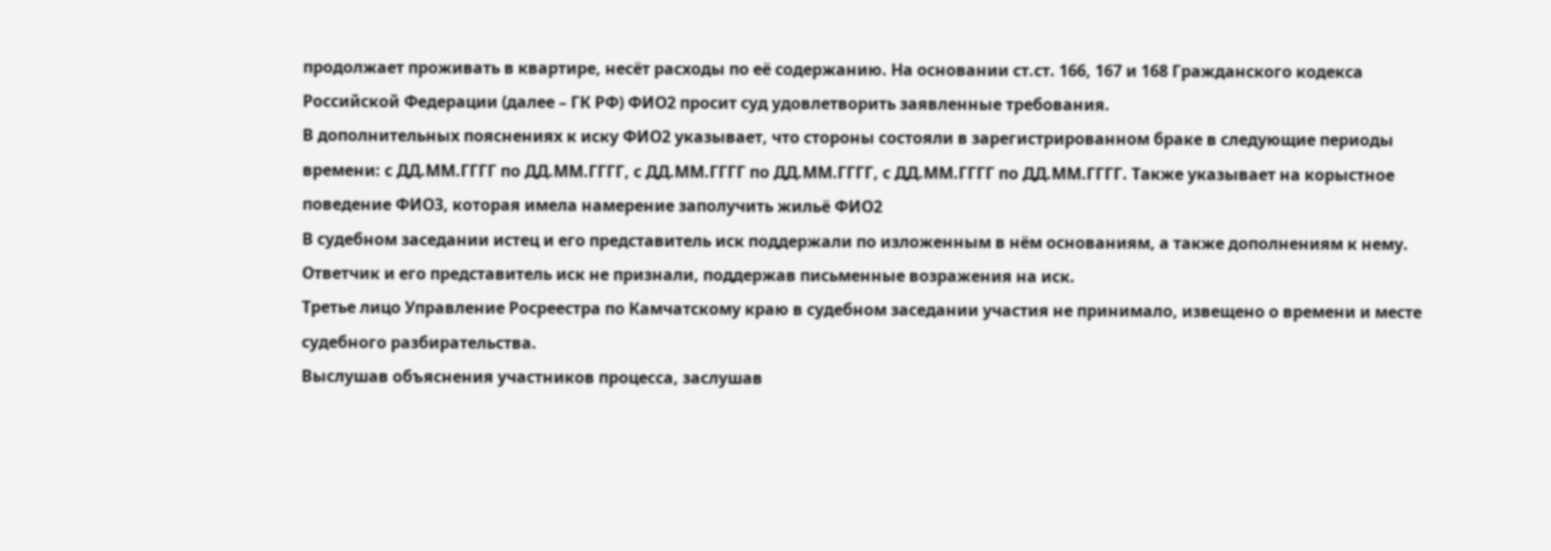продолжает проживать в квартире, несёт расходы по её содержанию. На основании ст.ст. 166, 167 и 168 Гражданского кодекса Российской Федерации (далее – ГК РФ) ФИО2 просит суд удовлетворить заявленные требования.
В дополнительных пояснениях к иску ФИО2 указывает, что стороны состояли в зарегистрированном браке в следующие периоды времени: с ДД.ММ.ГГГГ по ДД.ММ.ГГГГ, с ДД.ММ.ГГГГ по ДД.ММ.ГГГГ, с ДД.ММ.ГГГГ по ДД.ММ.ГГГГ. Также указывает на корыстное поведение ФИО3, которая имела намерение заполучить жильё ФИО2
В судебном заседании истец и его представитель иск поддержали по изложенным в нём основаниям, а также дополнениям к нему.
Ответчик и его представитель иск не признали, поддержав письменные возражения на иск.
Третье лицо Управление Росреестра по Камчатскому краю в судебном заседании участия не принимало, извещено о времени и месте судебного разбирательства.
Выслушав объяснения участников процесса, заслушав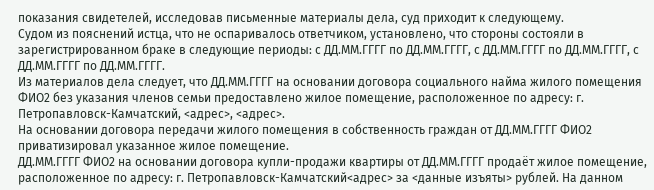показания свидетелей, исследовав письменные материалы дела, суд приходит к следующему.
Судом из пояснений истца, что не оспаривалось ответчиком, установлено, что стороны состояли в зарегистрированном браке в следующие периоды: с ДД.ММ.ГГГГ по ДД.ММ.ГГГГ, с ДД.ММ.ГГГГ по ДД.ММ.ГГГГ, с ДД.ММ.ГГГГ по ДД.ММ.ГГГГ.
Из материалов дела следует, что ДД.ММ.ГГГГ на основании договора социального найма жилого помещения ФИО2 без указания членов семьи предоставлено жилое помещение, расположенное по адресу: г. Петропавловск-Камчатский, <адрес>, <адрес>.
На основании договора передачи жилого помещения в собственность граждан от ДД.ММ.ГГГГ ФИО2 приватизировал указанное жилое помещение.
ДД.ММ.ГГГГ ФИО2 на основании договора купли-продажи квартиры от ДД.ММ.ГГГГ продаёт жилое помещение, расположенное по адресу: г. Петропавловск-Камчатский<адрес> за <данные изъяты> рублей. На данном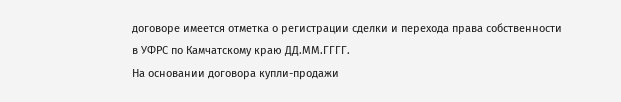договоре имеется отметка о регистрации сделки и перехода права собственности в УФРС по Камчатскому краю ДД.ММ.ГГГГ.
На основании договора купли-продажи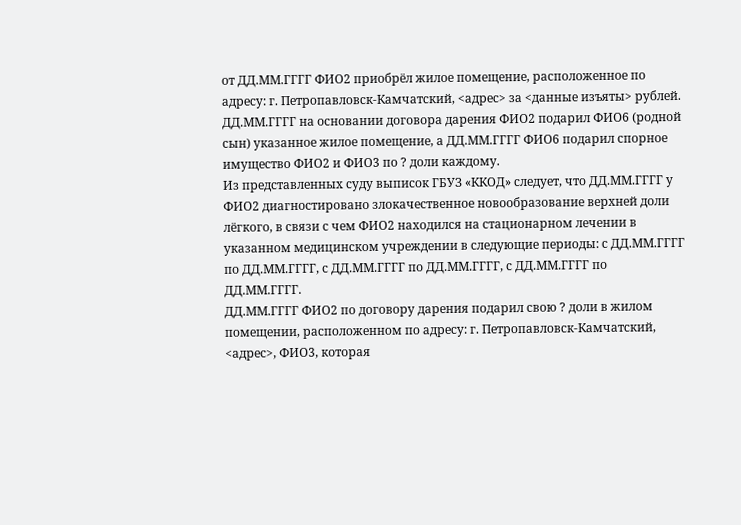от ДД.ММ.ГГГГ ФИО2 приобрёл жилое помещение, расположенное по адресу: г. Петропавловск-Камчатский, <адрес> за <данные изъяты> рублей.
ДД.ММ.ГГГГ на основании договора дарения ФИО2 подарил ФИО6 (родной сын) указанное жилое помещение, а ДД.ММ.ГГГГ ФИО6 подарил спорное имущество ФИО2 и ФИО3 по ? доли каждому.
Из представленных суду выписок ГБУЗ «ККОД» следует, что ДД.ММ.ГГГГ у ФИО2 диагностировано злокачественное новообразование верхней доли лёгкого, в связи с чем ФИО2 находился на стационарном лечении в указанном медицинском учреждении в следующие периоды: с ДД.ММ.ГГГГ по ДД.ММ.ГГГГ, с ДД.ММ.ГГГГ по ДД.ММ.ГГГГ, с ДД.ММ.ГГГГ по ДД.ММ.ГГГГ.
ДД.ММ.ГГГГ ФИО2 по договору дарения подарил свою ? доли в жилом помещении, расположенном по адресу: г. Петропавловск-Камчатский, <адрес>, ФИО3, которая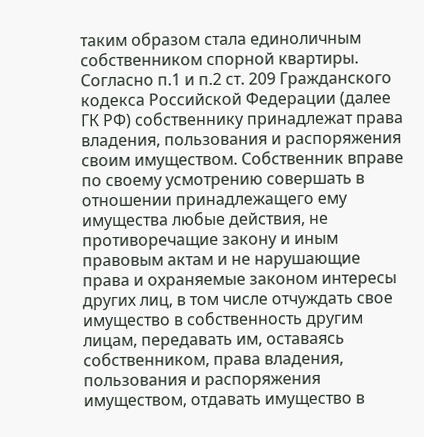таким образом стала единоличным собственником спорной квартиры.
Согласно п.1 и п.2 ст. 209 Гражданского кодекса Российской Федерации (далее ГК РФ) собственнику принадлежат права владения, пользования и распоряжения своим имуществом. Собственник вправе по своему усмотрению совершать в отношении принадлежащего ему имущества любые действия, не противоречащие закону и иным правовым актам и не нарушающие права и охраняемые законом интересы других лиц, в том числе отчуждать свое имущество в собственность другим лицам, передавать им, оставаясь собственником, права владения, пользования и распоряжения имуществом, отдавать имущество в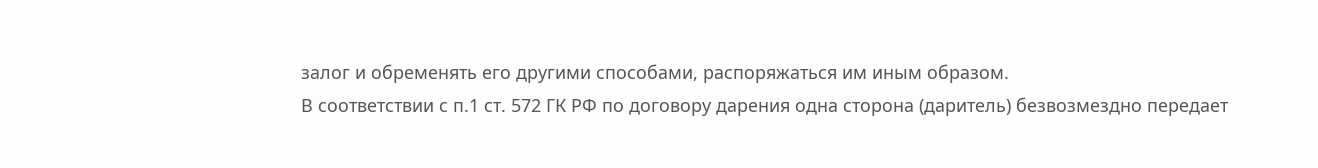залог и обременять его другими способами, распоряжаться им иным образом.
В соответствии с п.1 ст. 572 ГК РФ по договору дарения одна сторона (даритель) безвозмездно передает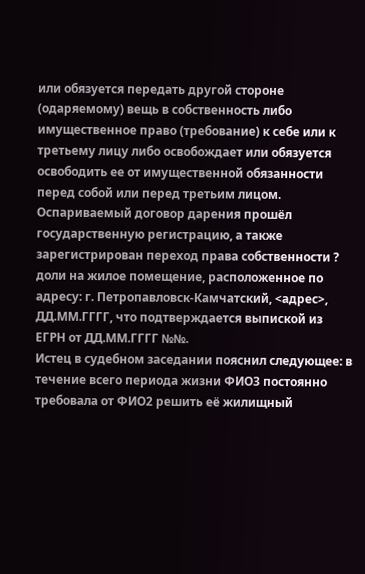или обязуется передать другой стороне (одаряемому) вещь в собственность либо имущественное право (требование) к себе или к третьему лицу либо освобождает или обязуется освободить ее от имущественной обязанности перед собой или перед третьим лицом.
Оспариваемый договор дарения прошёл государственную регистрацию, а также зарегистрирован переход права собственности ? доли на жилое помещение, расположенное по адресу: г. Петропавловск-Камчатский, <адрес>, ДД.ММ.ГГГГ, что подтверждается выпиской из ЕГРН от ДД.ММ.ГГГГ №№.
Истец в судебном заседании пояснил следующее: в течение всего периода жизни ФИО3 постоянно требовала от ФИО2 решить её жилищный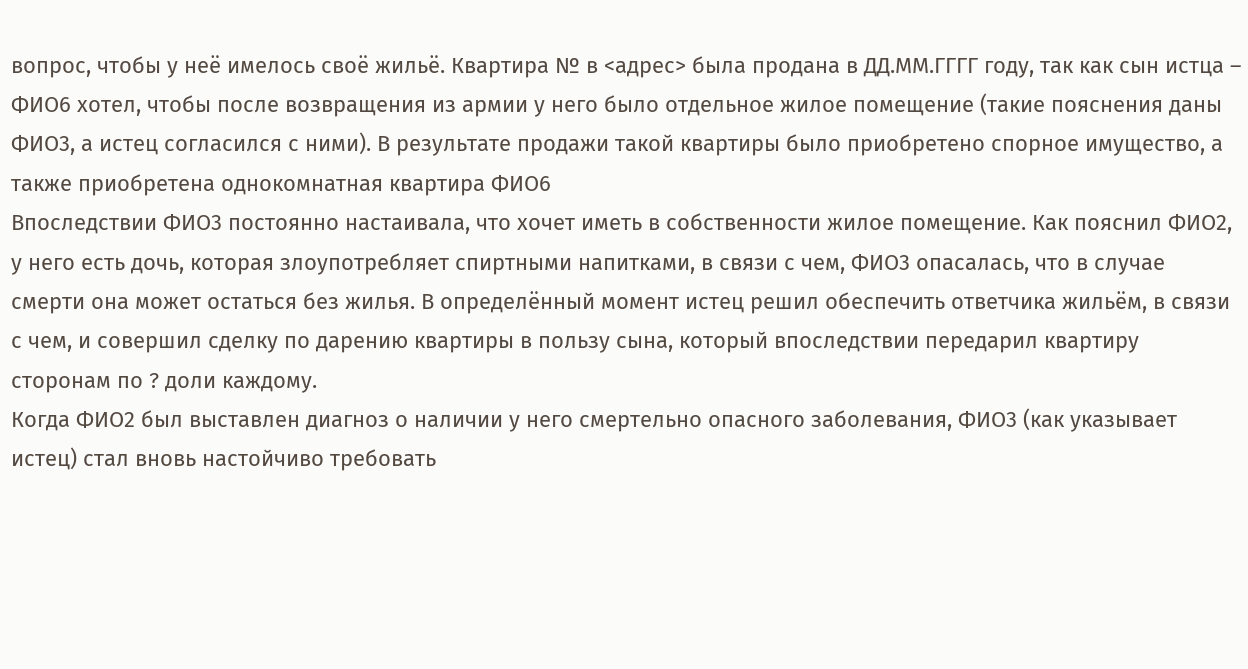вопрос, чтобы у неё имелось своё жильё. Квартира № в <адрес> была продана в ДД.ММ.ГГГГ году, так как сын истца – ФИО6 хотел, чтобы после возвращения из армии у него было отдельное жилое помещение (такие пояснения даны ФИО3, а истец согласился с ними). В результате продажи такой квартиры было приобретено спорное имущество, а также приобретена однокомнатная квартира ФИО6
Впоследствии ФИО3 постоянно настаивала, что хочет иметь в собственности жилое помещение. Как пояснил ФИО2, у него есть дочь, которая злоупотребляет спиртными напитками, в связи с чем, ФИО3 опасалась, что в случае смерти она может остаться без жилья. В определённый момент истец решил обеспечить ответчика жильём, в связи с чем, и совершил сделку по дарению квартиры в пользу сына, который впоследствии передарил квартиру сторонам по ? доли каждому.
Когда ФИО2 был выставлен диагноз о наличии у него смертельно опасного заболевания, ФИО3 (как указывает истец) стал вновь настойчиво требовать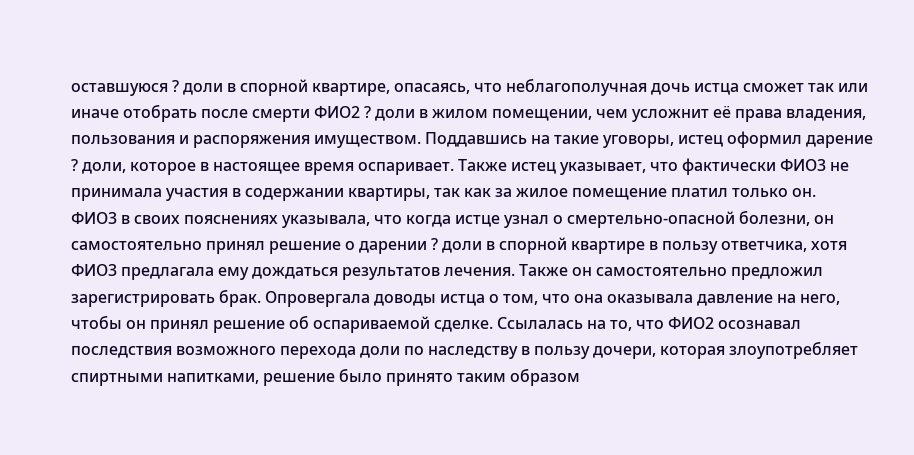оставшуюся ? доли в спорной квартире, опасаясь, что неблагополучная дочь истца сможет так или иначе отобрать после смерти ФИО2 ? доли в жилом помещении, чем усложнит её права владения, пользования и распоряжения имуществом. Поддавшись на такие уговоры, истец оформил дарение ? доли, которое в настоящее время оспаривает. Также истец указывает, что фактически ФИО3 не принимала участия в содержании квартиры, так как за жилое помещение платил только он.
ФИО3 в своих пояснениях указывала, что когда истце узнал о смертельно-опасной болезни, он самостоятельно принял решение о дарении ? доли в спорной квартире в пользу ответчика, хотя ФИО3 предлагала ему дождаться результатов лечения. Также он самостоятельно предложил зарегистрировать брак. Опровергала доводы истца о том, что она оказывала давление на него, чтобы он принял решение об оспариваемой сделке. Ссылалась на то, что ФИО2 осознавал последствия возможного перехода доли по наследству в пользу дочери, которая злоупотребляет спиртными напитками, решение было принято таким образом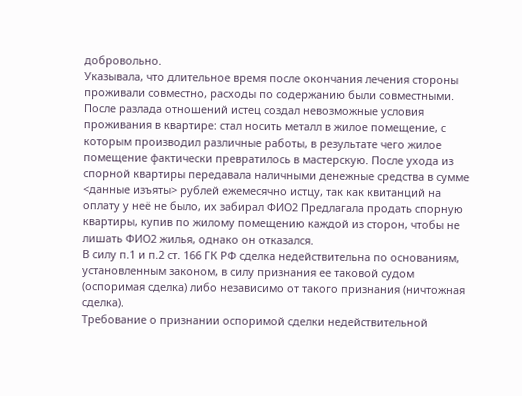добровольно.
Указывала, что длительное время после окончания лечения стороны проживали совместно, расходы по содержанию были совместными. После разлада отношений истец создал невозможные условия проживания в квартире: стал носить металл в жилое помещение, с которым производил различные работы, в результате чего жилое помещение фактически превратилось в мастерскую. После ухода из спорной квартиры передавала наличными денежные средства в сумме <данные изъяты> рублей ежемесячно истцу, так как квитанций на оплату у неё не было, их забирал ФИО2 Предлагала продать спорную квартиры, купив по жилому помещению каждой из сторон, чтобы не лишать ФИО2 жилья, однако он отказался.
В силу п.1 и п.2 ст. 166 ГК РФ сделка недействительна по основаниям, установленным законом, в силу признания ее таковой судом (оспоримая сделка) либо независимо от такого признания (ничтожная сделка).
Требование о признании оспоримой сделки недействительной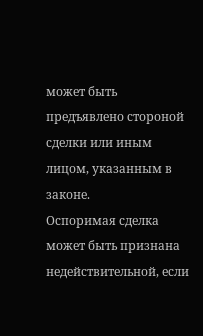может быть предъявлено стороной сделки или иным лицом, указанным в законе.
Оспоримая сделка может быть признана недействительной, если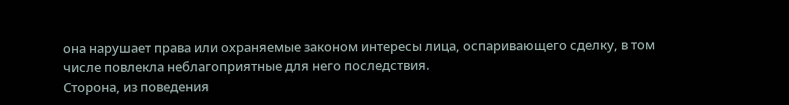она нарушает права или охраняемые законом интересы лица, оспаривающего сделку, в том числе повлекла неблагоприятные для него последствия.
Сторона, из поведения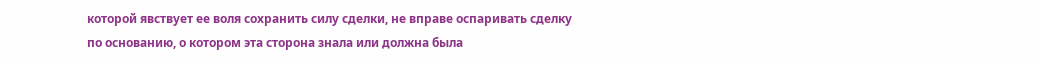которой явствует ее воля сохранить силу сделки, не вправе оспаривать сделку по основанию, о котором эта сторона знала или должна была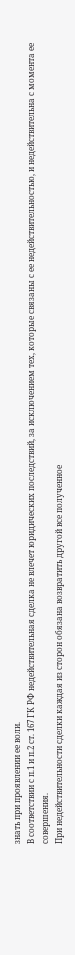знать при проявлении ее воли.
В соответствии с п.1 и п.2 ст. 167 ГК РФ недействительная сделка не влечет юридических последствий, за исключением тех, которые связаны с ее недействительностью, и недействительна с момента ее совершения.
При недействительности сделки каждая из сторон обязана возвратить другой все полученное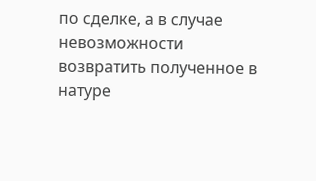по сделке, а в случае невозможности возвратить полученное в натуре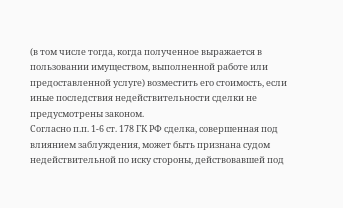(в том числе тогда, когда полученное выражается в пользовании имуществом, выполненной работе или предоставленной услуге) возместить его стоимость, если иные последствия недействительности сделки не предусмотрены законом.
Согласно п.п. 1-6 ст. 178 ГК РФ сделка, совершенная под влиянием заблуждения, может быть признана судом недействительной по иску стороны, действовавшей под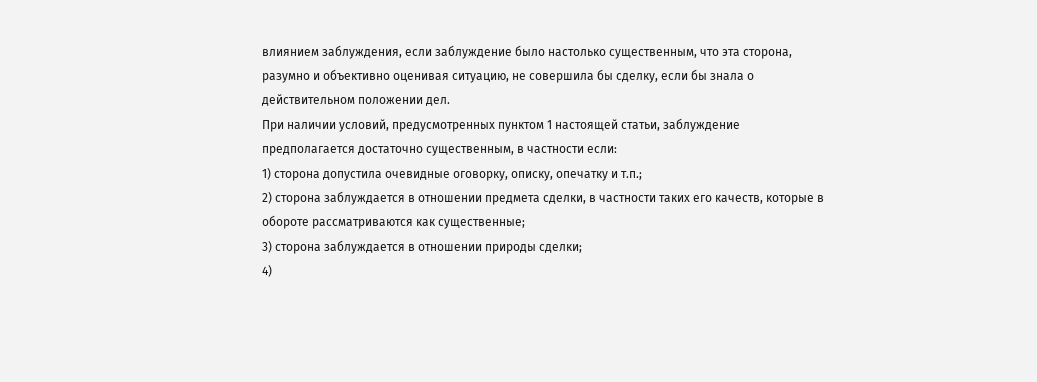влиянием заблуждения, если заблуждение было настолько существенным, что эта сторона, разумно и объективно оценивая ситуацию, не совершила бы сделку, если бы знала о действительном положении дел.
При наличии условий, предусмотренных пунктом 1 настоящей статьи, заблуждение предполагается достаточно существенным, в частности если:
1) сторона допустила очевидные оговорку, описку, опечатку и т.п.;
2) сторона заблуждается в отношении предмета сделки, в частности таких его качеств, которые в обороте рассматриваются как существенные;
3) сторона заблуждается в отношении природы сделки;
4)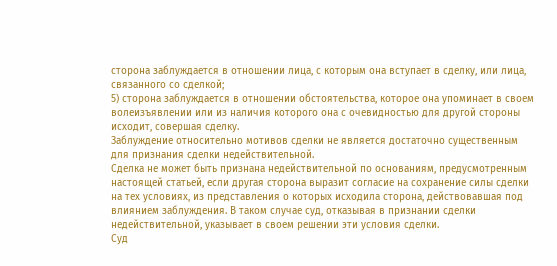сторона заблуждается в отношении лица, с которым она вступает в сделку, или лица, связанного со сделкой;
5) сторона заблуждается в отношении обстоятельства, которое она упоминает в своем волеизъявлении или из наличия которого она с очевидностью для другой стороны исходит, совершая сделку.
Заблуждение относительно мотивов сделки не является достаточно существенным для признания сделки недействительной.
Сделка не может быть признана недействительной по основаниям, предусмотренным настоящей статьей, если другая сторона выразит согласие на сохранение силы сделки на тех условиях, из представления о которых исходила сторона, действовавшая под влиянием заблуждения. В таком случае суд, отказывая в признании сделки недействительной, указывает в своем решении эти условия сделки.
Суд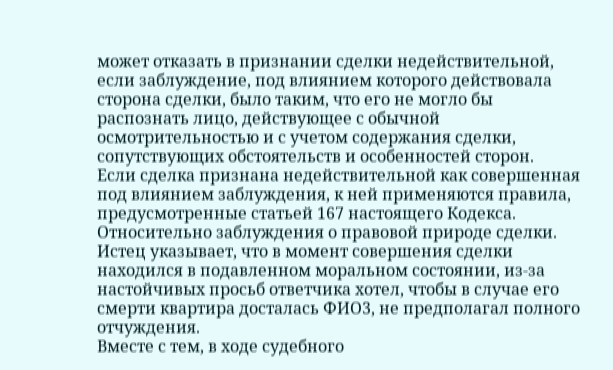может отказать в признании сделки недействительной, если заблуждение, под влиянием которого действовала сторона сделки, было таким, что его не могло бы распознать лицо, действующее с обычной осмотрительностью и с учетом содержания сделки, сопутствующих обстоятельств и особенностей сторон.
Если сделка признана недействительной как совершенная под влиянием заблуждения, к ней применяются правила, предусмотренные статьей 167 настоящего Кодекса.
Относительно заблуждения о правовой природе сделки.
Истец указывает, что в момент совершения сделки находился в подавленном моральном состоянии, из-за настойчивых просьб ответчика хотел, чтобы в случае его смерти квартира досталась ФИО3, не предполагал полного отчуждения.
Вместе с тем, в ходе судебного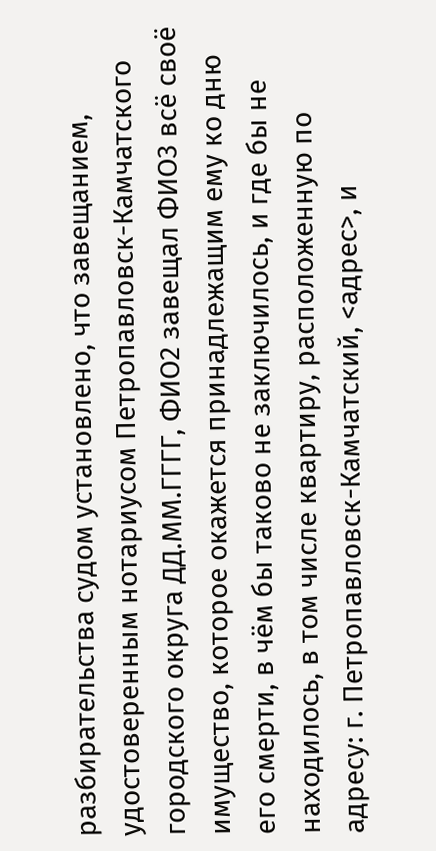разбирательства судом установлено, что завещанием, удостоверенным нотариусом Петропавловск-Камчатского городского округа ДД.ММ.ГГГГ, ФИО2 завещал ФИО3 всё своё имущество, которое окажется принадлежащим ему ко дню его смерти, в чём бы таково не заключилось, и где бы не находилось, в том числе квартиру, расположенную по адресу: г. Петропавловск-Камчатский, <адрес>, и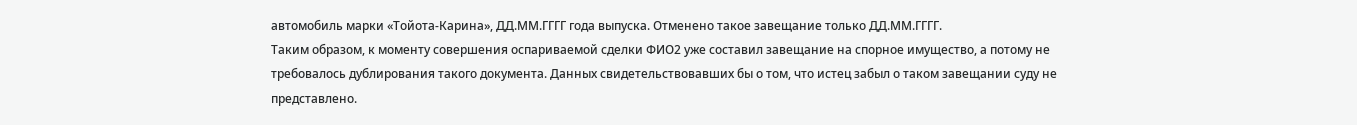автомобиль марки «Тойота-Карина», ДД.ММ.ГГГГ года выпуска. Отменено такое завещание только ДД.ММ.ГГГГ.
Таким образом, к моменту совершения оспариваемой сделки ФИО2 уже составил завещание на спорное имущество, а потому не требовалось дублирования такого документа. Данных свидетельствовавших бы о том, что истец забыл о таком завещании суду не представлено.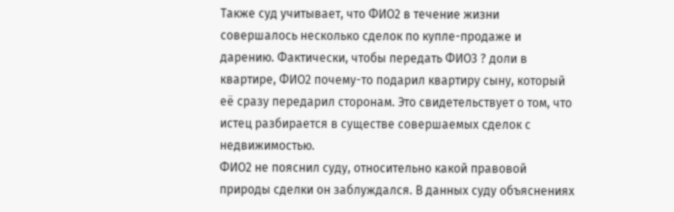Также суд учитывает, что ФИО2 в течение жизни совершалось несколько сделок по купле-продаже и дарению. Фактически, чтобы передать ФИО3 ? доли в квартире, ФИО2 почему-то подарил квартиру сыну, который её сразу передарил сторонам. Это свидетельствует о том, что истец разбирается в существе совершаемых сделок с недвижимостью.
ФИО2 не пояснил суду, относительно какой правовой природы сделки он заблуждался. В данных суду объяснениях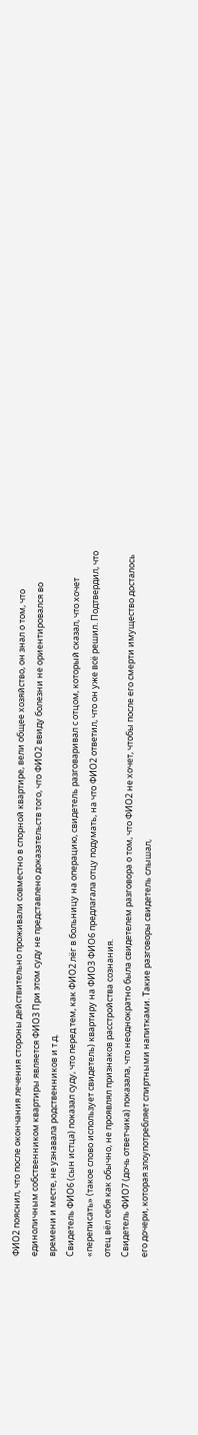ФИО2 пояснил, что после окончания лечения стороны действительно проживали совместно в спорной квартире, вели общее хозяйство, он знал о том, что единоличным собственником квартиры является ФИО3 При этом суду не представлено доказательств того, что ФИО2 ввиду болезни не ориентировался во времени и месте, не узнавала родственников и т.д.
Свидетель ФИО6 (сын истца) показал суду, что перед тем, как ФИО2 лёг в больницу на операцию, свидетель разговаривал с отцом, который сказал, что хочет «переписать» (такое слово использует свидетель) квартиру на ФИО3 ФИО6 предлагала отцу подумать, на что ФИО2 ответил, что он уже всё решил. Подтвердил, что отец вёл себя как обычно, не проявлял признаков расстройства сознания.
Свидетель ФИО7 (дочь ответчика) показала, что неоднократно была свидетелем разговора о том, что ФИО2 не хочет, чтобы после его смерти имущество досталось его дочери, которая злоупотребляет спиртными напитками. Такие разговоры свидетель слышал,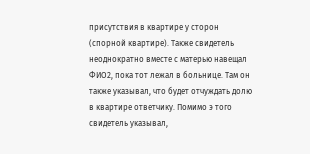присутствия в квартире у сторон (спорной квартире). Также свидетель неоднократно вместе с матерью навещал ФИО2, пока тот лежал в больнице. Там он также указывал, что будет отчуждать долю в квартире ответчику. Помимо э того свидетель указывал,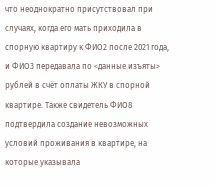что неоднократно присутствовал при случаях, когда его мать приходила в спорную квартиру к ФИО2 после 2021 года, и ФИО3 передавала по <данные изъяты> рублей в счёт оплаты ЖКУ в спорной квартире. Также свидетель ФИО8 подтвердила создание невозможных условий проживания в квартире, на которые указывала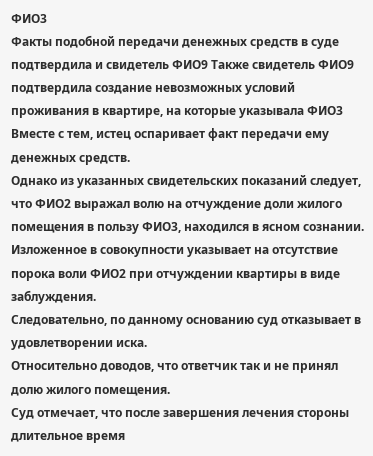ФИО3
Факты подобной передачи денежных средств в суде подтвердила и свидетель ФИО9 Также свидетель ФИО9 подтвердила создание невозможных условий проживания в квартире, на которые указывала ФИО3
Вместе с тем, истец оспаривает факт передачи ему денежных средств.
Однако из указанных свидетельских показаний следует, что ФИО2 выражал волю на отчуждение доли жилого помещения в пользу ФИО3, находился в ясном сознании. Изложенное в совокупности указывает на отсутствие порока воли ФИО2 при отчуждении квартиры в виде заблуждения.
Следовательно, по данному основанию суд отказывает в удовлетворении иска.
Относительно доводов, что ответчик так и не принял долю жилого помещения.
Суд отмечает, что после завершения лечения стороны длительное время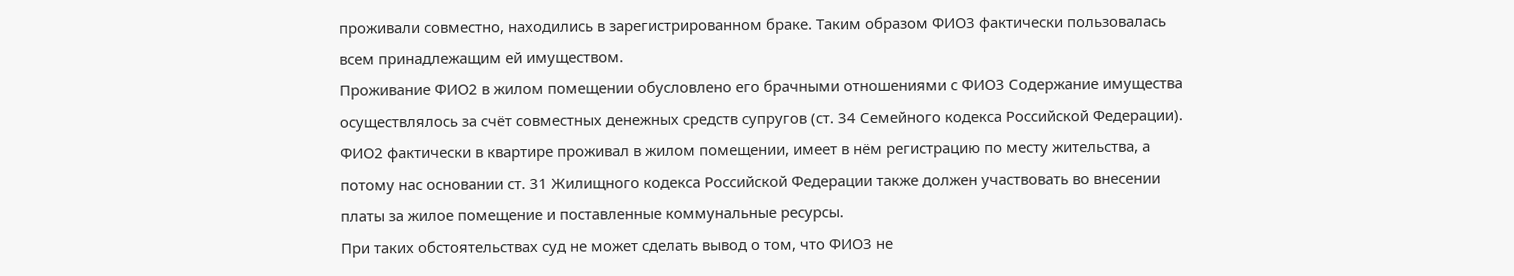проживали совместно, находились в зарегистрированном браке. Таким образом ФИО3 фактически пользовалась всем принадлежащим ей имуществом.
Проживание ФИО2 в жилом помещении обусловлено его брачными отношениями с ФИО3 Содержание имущества осуществлялось за счёт совместных денежных средств супругов (ст. 34 Семейного кодекса Российской Федерации). ФИО2 фактически в квартире проживал в жилом помещении, имеет в нём регистрацию по месту жительства, а потому нас основании ст. 31 Жилищного кодекса Российской Федерации также должен участвовать во внесении платы за жилое помещение и поставленные коммунальные ресурсы.
При таких обстоятельствах суд не может сделать вывод о том, что ФИО3 не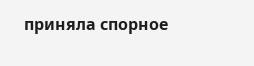приняла спорное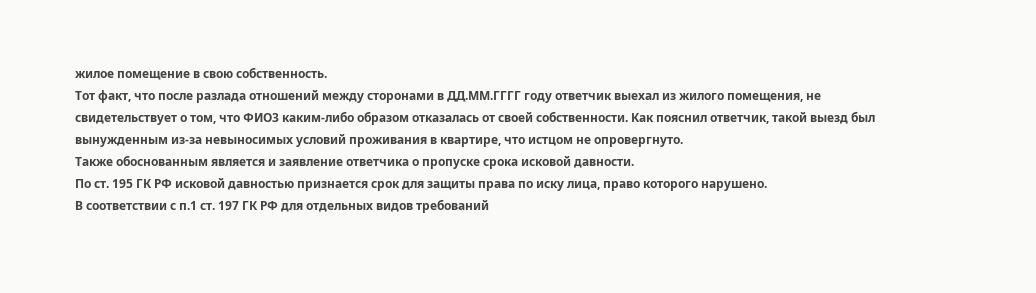жилое помещение в свою собственность.
Тот факт, что после разлада отношений между сторонами в ДД.ММ.ГГГГ году ответчик выехал из жилого помещения, не свидетельствует о том, что ФИО3 каким-либо образом отказалась от своей собственности. Как пояснил ответчик, такой выезд был вынужденным из-за невыносимых условий проживания в квартире, что истцом не опровергнуто.
Также обоснованным является и заявление ответчика о пропуске срока исковой давности.
По ст. 195 ГК РФ исковой давностью признается срок для защиты права по иску лица, право которого нарушено.
В соответствии с п.1 ст. 197 ГК РФ для отдельных видов требований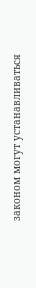законом могут устанавливаться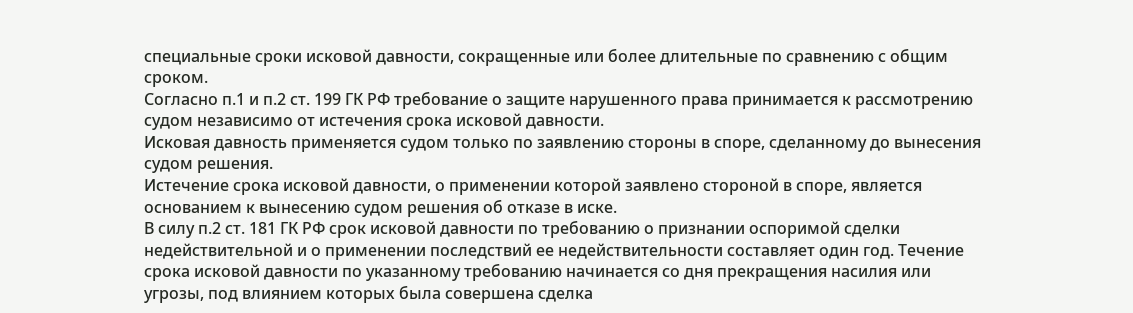специальные сроки исковой давности, сокращенные или более длительные по сравнению с общим сроком.
Согласно п.1 и п.2 ст. 199 ГК РФ требование о защите нарушенного права принимается к рассмотрению судом независимо от истечения срока исковой давности.
Исковая давность применяется судом только по заявлению стороны в споре, сделанному до вынесения судом решения.
Истечение срока исковой давности, о применении которой заявлено стороной в споре, является основанием к вынесению судом решения об отказе в иске.
В силу п.2 ст. 181 ГК РФ срок исковой давности по требованию о признании оспоримой сделки недействительной и о применении последствий ее недействительности составляет один год. Течение срока исковой давности по указанному требованию начинается со дня прекращения насилия или угрозы, под влиянием которых была совершена сделка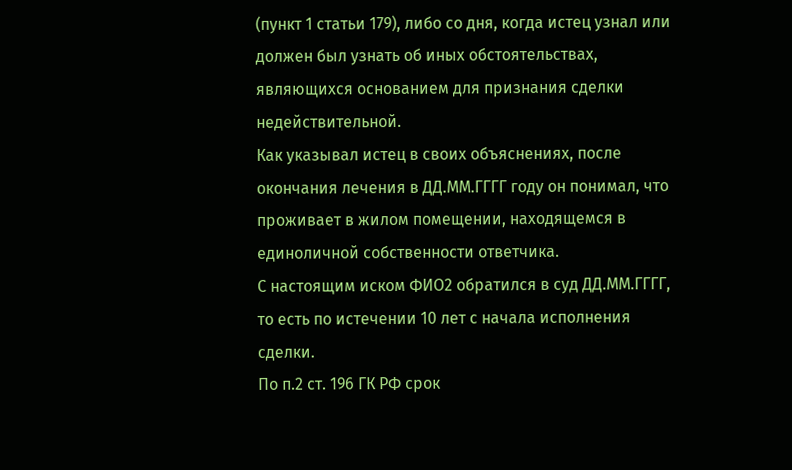(пункт 1 статьи 179), либо со дня, когда истец узнал или должен был узнать об иных обстоятельствах, являющихся основанием для признания сделки недействительной.
Как указывал истец в своих объяснениях, после окончания лечения в ДД.ММ.ГГГГ году он понимал, что проживает в жилом помещении, находящемся в единоличной собственности ответчика.
С настоящим иском ФИО2 обратился в суд ДД.ММ.ГГГГ, то есть по истечении 10 лет с начала исполнения сделки.
По п.2 ст. 196 ГК РФ срок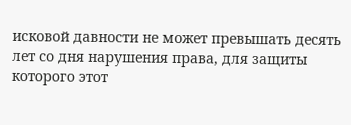исковой давности не может превышать десять лет со дня нарушения права, для защиты которого этот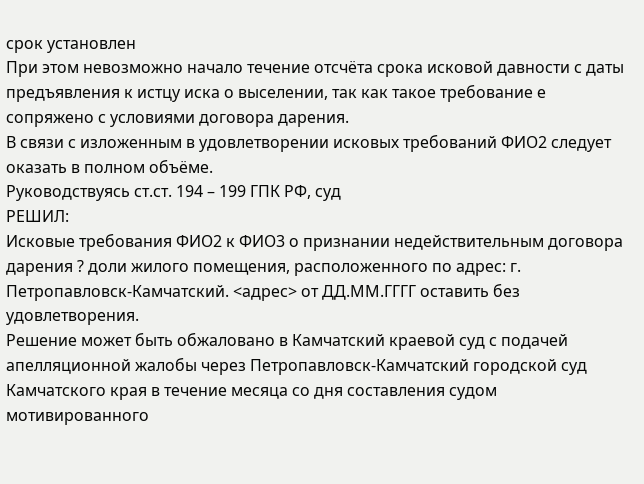срок установлен
При этом невозможно начало течение отсчёта срока исковой давности с даты предъявления к истцу иска о выселении, так как такое требование е сопряжено с условиями договора дарения.
В связи с изложенным в удовлетворении исковых требований ФИО2 следует оказать в полном объёме.
Руководствуясь ст.ст. 194 – 199 ГПК РФ, суд
РЕШИЛ:
Исковые требования ФИО2 к ФИО3 о признании недействительным договора дарения ? доли жилого помещения, расположенного по адрес: г. Петропавловск-Камчатский. <адрес> от ДД.ММ.ГГГГ оставить без удовлетворения.
Решение может быть обжаловано в Камчатский краевой суд с подачей апелляционной жалобы через Петропавловск-Камчатский городской суд Камчатского края в течение месяца со дня составления судом мотивированного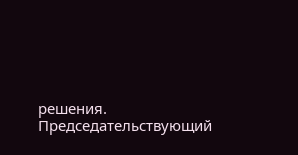решения.
Председательствующий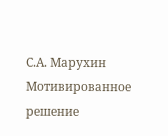С.А. Марухин
Мотивированное решение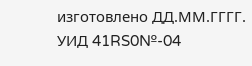изготовлено ДД.ММ.ГГГГ.
УИД 41RS0№-04